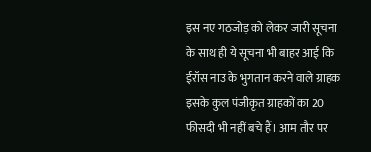इस नए गठजोड़ को लेकर जारी सूचना के साथ ही ये सूचना भी बाहर आई कि ईरॉस नाउ के भुगतान करने वाले ग्राहक इसके कुल पंजीकृत ग्राहकों का 20 फीसदी भी नहीं बचे हैं। आम तौर पर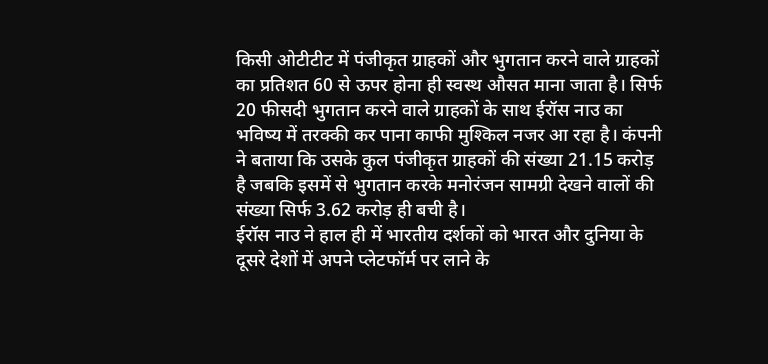किसी ओटीटीट में पंजीकृत ग्राहकों और भुगतान करने वाले ग्राहकों का प्रतिशत 60 से ऊपर होना ही स्वस्थ औसत माना जाता है। सिर्फ 20 फीसदी भुगतान करने वाले ग्राहकों के साथ ईरॉस नाउ का भविष्य में तरक्की कर पाना काफी मुश्किल नजर आ रहा है। कंपनी ने बताया कि उसके कुल पंजीकृत ग्राहकों की संख्या 21.15 करोड़ है जबकि इसमें से भुगतान करके मनोरंजन सामग्री देखने वालों की संख्या सिर्फ 3.62 करोड़ ही बची है।
ईरॉस नाउ ने हाल ही में भारतीय दर्शकों को भारत और दुनिया के दूसरे देशों में अपने प्लेटफॉर्म पर लाने के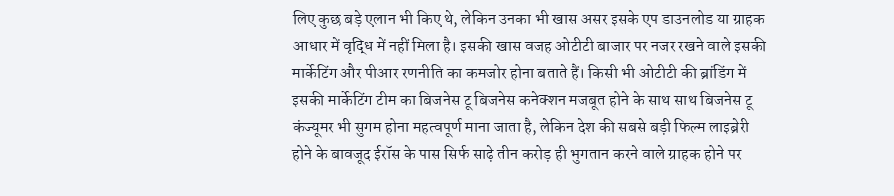लिए कुछ बड़े एलान भी किए थे, लेकिन उनका भी खास असर इसके एप डाउनलोड या ग्राहक आधार में वृद्धि में नहीं मिला है। इसकी खास वजह ओटीटी बाजार पर नजर रखने वाले इसकी मार्केटिंग और पीआर रणनीति का कमजोर होना बताते हैं। किसी भी ओटीटी की ब्रांडिंग में इसकी मार्केटिंग टीम का बिजनेस टू बिजनेस कनेक्शन मजबूत होने के साथ साथ बिजनेस टू कंज्यूमर भी सुगम होना महत्वपूर्ण माना जाता है, लेकिन देश की सबसे बड़ी फिल्म लाइब्रेरी होने के बावजूद ईरॉस के पास सिर्फ साढ़े तीन करोड़ ही भुगतान करने वाले ग्राहक होने पर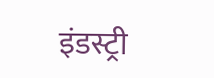इंडस्ट्री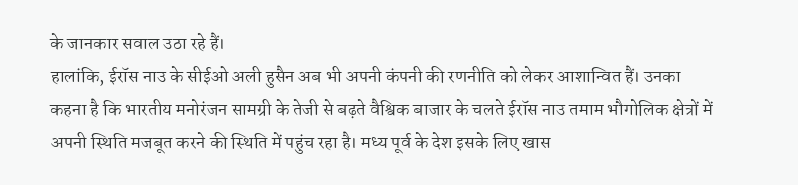के जानकार सवाल उठा रहे हैं।
हालांकि, ईरॉस नाउ के सीईओ अली हुसैन अब भी अपनी कंपनी की रणनीति को लेकर आशान्वित हैं। उनका कहना है कि भारतीय मनोरंजन सामग्री के तेजी से बढ़ते वैश्विक बाजार के चलते ईरॉस नाउ तमाम भौगोलिक क्षेत्रों में अपनी स्थिति मजबूत करने की स्थिति में पहुंच रहा है। मध्य पूर्व के देश इसके लिए खास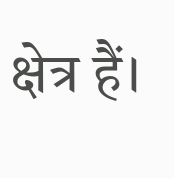क्षेत्र हैं।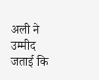अली ने उम्मीद जताई कि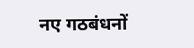नए गठबंधनों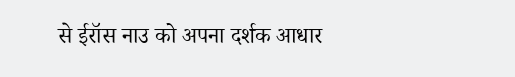से ईरॉस नाउ को अपना दर्शक आधार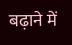बढ़ाने में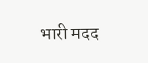भारी मदद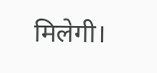मिलेगी।